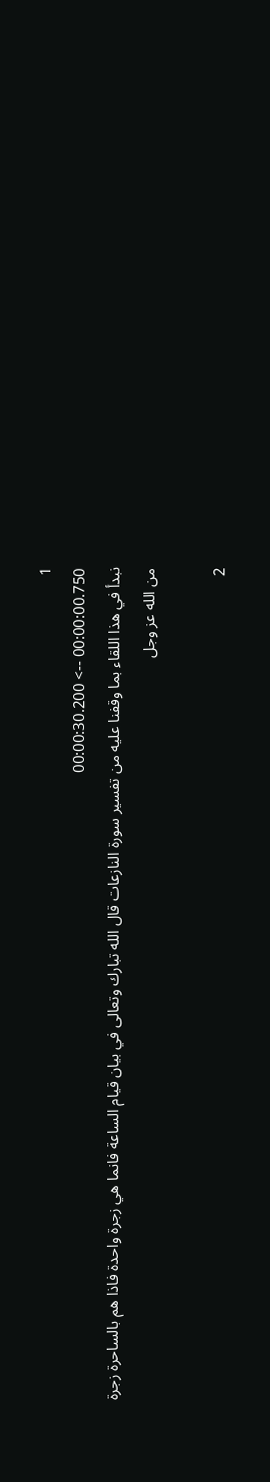1
00:00:00.750 --> 00:00:30.200
نبدأ في هذا اللقاء بما وقفنا عليه من تفسير سورة النازعات قال الله تبارك وتعالى في بيان قيام الساعة فانما هي زجرة واحدة فاذا هم بالساحرة زجرة من الله عز وجل

2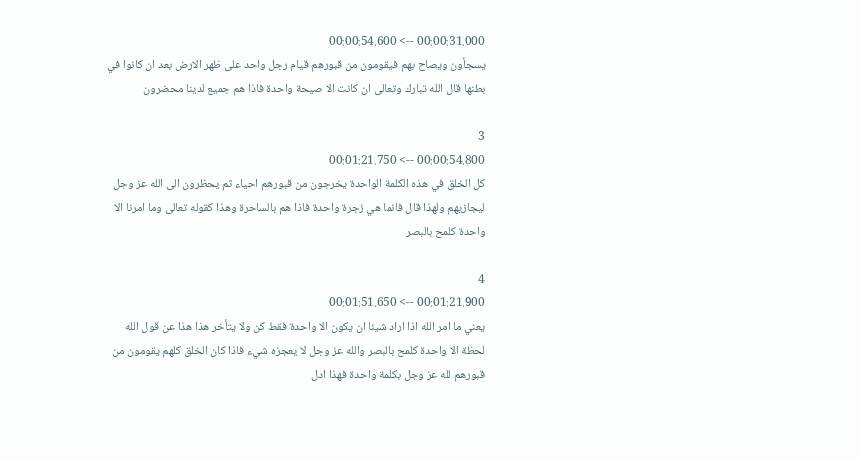00:00:31.000 --> 00:00:54.600
يسجأون ويصاح بهم فيقومون من قبورهم قيام رجل واحد على ظهر الارض بعد ان كانوا في بطنها قال الله تبارك وتعالى ان كانت الا صيحة واحدة فاذا هم جميع لدينا محضرون

3
00:00:54.800 --> 00:01:21.750
كل الخلق في هذه الكلمة الواحدة يخرجون من قبورهم احياء ثم يحظرون الى الله عز وجل ليجازيهم ولهذا قال فانما هي زجرة واحدة فاذا هم بالساحرة وهذا كقوله تعالى وما امرنا الا واحدة كلمح بالبصر

4
00:01:21.900 --> 00:01:51.650
يعني ما امر الله اذا اراد شيئا ان يكون الا واحدة فقط كن ولا يتأخر هذا هذا عن قول الله لحظة الا واحدة كلمح بالبصر والله عز وجل لا يعجزه شيء فاذا كان الخلق كلهم يقومون من قبورهم لله عز وجل بكلمة واحدة فهذا ادل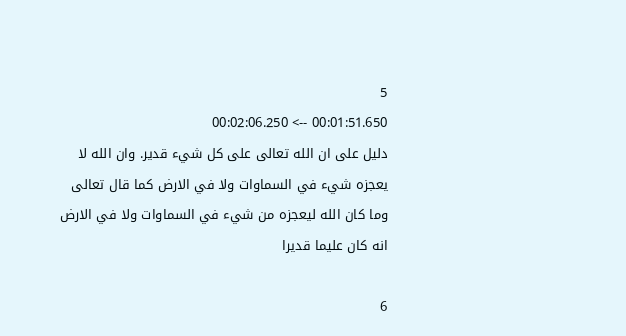5
00:01:51.650 --> 00:02:06.250
دليل على ان الله تعالى على كل شيء قدير. وان الله لا يعجزه شيء في السماوات ولا في الارض كما قال تعالى وما كان الله ليعجزه من شيء في السماوات ولا في الارض انه كان عليما قديرا

6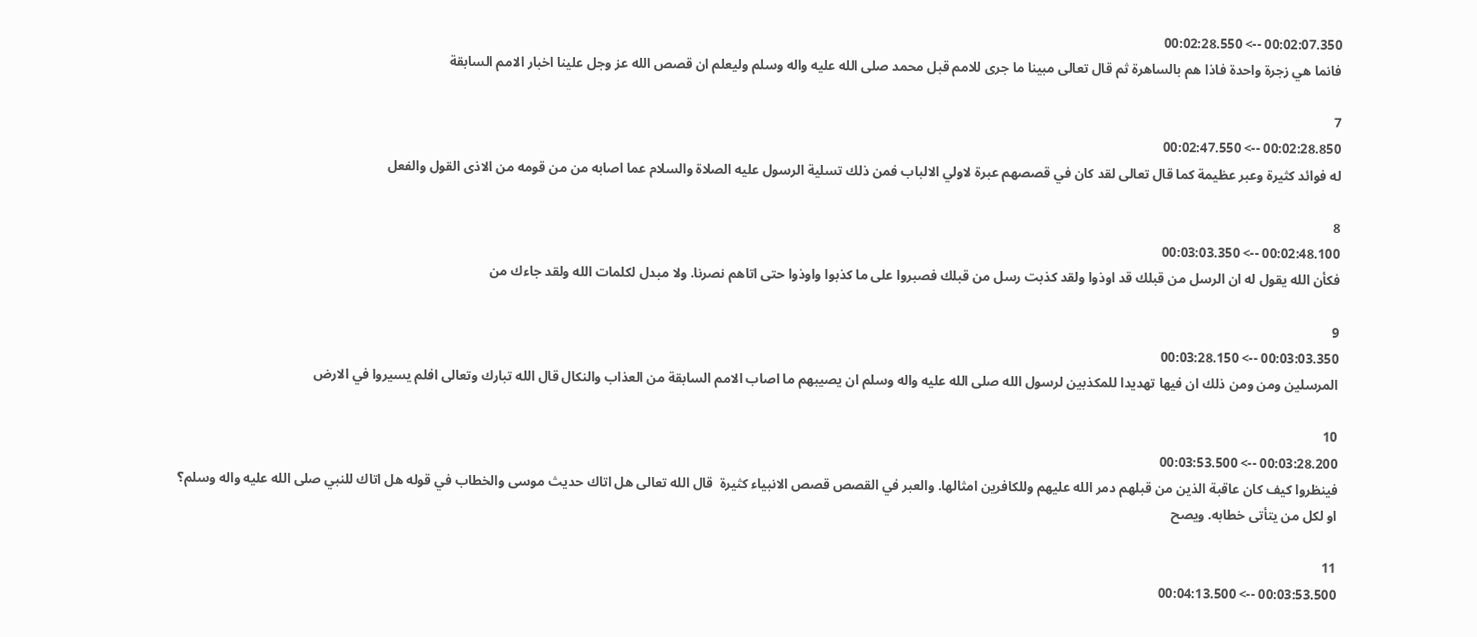00:02:07.350 --> 00:02:28.550
فانما هي زجرة واحدة فاذا هم بالساهرة ثم قال تعالى مبينا ما جرى للامم قبل محمد صلى الله عليه واله وسلم وليعلم ان قصص الله عز وجل علينا اخبار الامم السابقة

7
00:02:28.850 --> 00:02:47.550
له فوائد كثيرة وعبر عظيمة كما قال تعالى لقد كان في قصصهم عبرة لاولي الالباب فمن ذلك تسلية الرسول عليه الصلاة والسلام عما اصابه من من قومه من الاذى القول والفعل

8
00:02:48.100 --> 00:03:03.350
فكأن الله يقول له ان الرسل من قبلك قد اوذوا ولقد كذبت رسل من قبلك فصبروا على ما كذبوا واوذوا حتى اتاهم نصرنا. ولا مبدل لكلمات الله ولقد جاءك من

9
00:03:03.350 --> 00:03:28.150
المرسلين ومن ومن ذلك ان فيها تهديدا للمكذبين لرسول الله صلى الله عليه واله وسلم ان يصيبهم ما اصاب الامم السابقة من العذاب والنكال قال الله تبارك وتعالى افلم يسيروا في الارض

10
00:03:28.200 --> 00:03:53.500
فينظروا كيف كان عاقبة الذين من قبلهم دمر الله عليهم وللكافرين امثالها. والعبر في القصص قصص الانبياء كثيرة  قال الله تعالى هل اتاك حديث موسى والخطاب في قوله هل اتاك للنبي صلى الله عليه واله وسلم؟ او لكل من يتأتى خطابه. ويصح

11
00:03:53.500 --> 00:04:13.500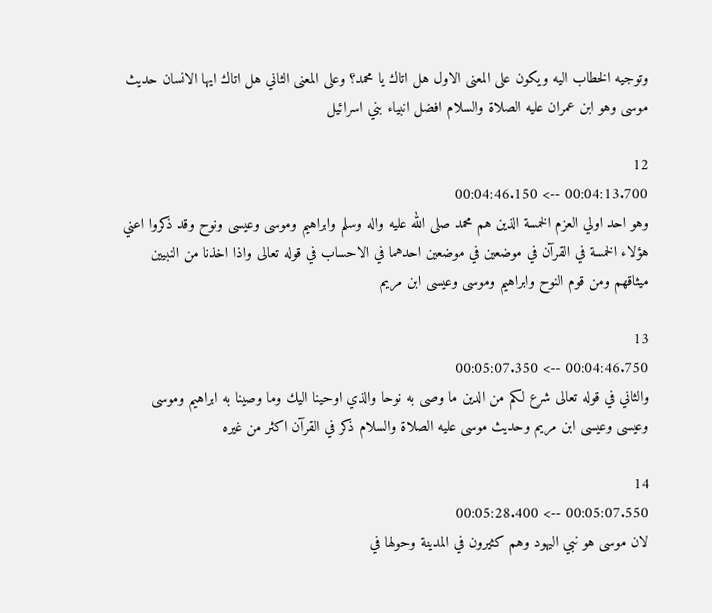وتوجيه الخطاب اليه ويكون على المعنى الاول هل اتاك يا محمد؟ وعلى المعنى الثاني هل اتاك ايها الانسان حديث موسى وهو ابن عمران عليه الصلاة والسلام افضل انبياء بني اسرائيل

12
00:04:13.700 --> 00:04:46.150
وهو احد اولي العزم الخمسة الذين هم محمد صلى الله عليه واله وسلم وابراهيم وموسى وعيسى ونوح وقد ذكروا اعني هؤلاء الخمسة في القرآن في موضعين في موضعين احدهما في الاحساب في قوله تعالى واذا اخذنا من النبيين ميثاقهم ومن قوم النوح وابراهيم وموسى وعيسى ابن مريم

13
00:04:46.750 --> 00:05:07.350
والثاني في قوله تعالى شرع لكم من الدين ما وصى به نوحا والذي اوحينا اليك وما وصينا به ابراهيم وموسى وعيسى وعيسى ابن مريم وحديث موسى عليه الصلاة والسلام ذكر في القرآن اكثر من غيره

14
00:05:07.550 --> 00:05:28.400
لان موسى هو نبي اليهود وهم كثيرون في المدينة وحولها في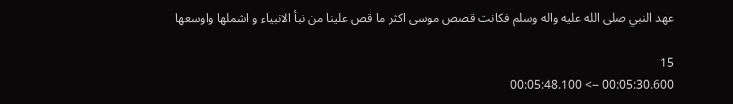عهد النبي صلى الله عليه واله وسلم فكانت قصص موسى اكثر ما قص علينا من نبأ الانبياء و اشملها واوسعها

15
00:05:30.600 --> 00:05:48.100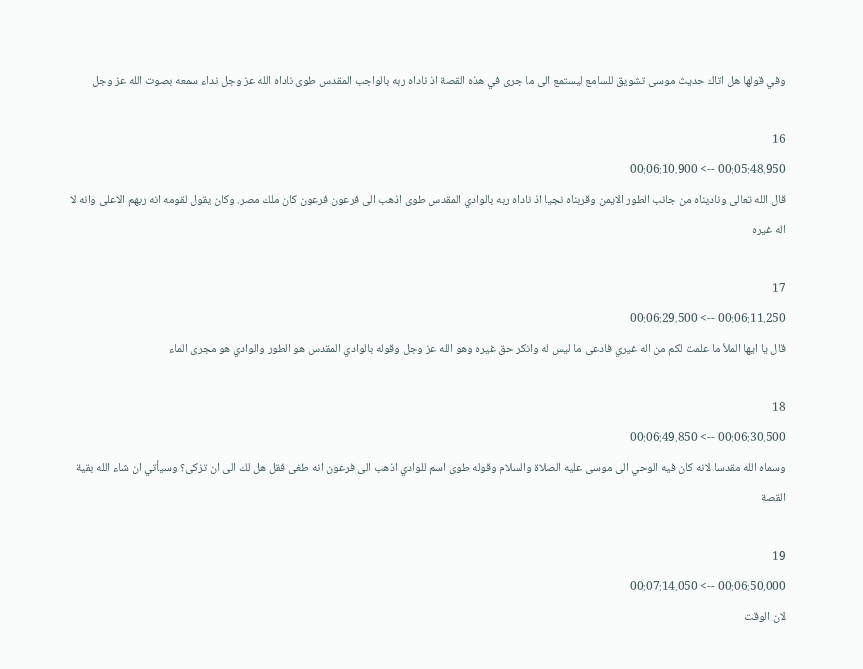وفي قولها هل اتاك حديث موسى تشويق للسامع ليستمع الى ما جرى في هذه القصة اذ ناداه ربه بالواجب المقدس طوى ناداه الله عز وجل نداء سمعه بصوت الله عز وجل

16
00:05:48.950 --> 00:06:10.900
قال الله تعالى وناديناه من جانب الطور الايمن وقربناه نجيا اذ ناداه ربه بالوادي المقدس طوى اذهب الى فرعون فرعون كان ملك مصر. وكان يقول لقومه انه ربهم الاعلى وانه لا اله غيره

17
00:06:11.250 --> 00:06:29.500
قال يا ايها الملأ ما علمت لكم من اله غيري فادعى ما ليس له وانكر حق غيره وهو الله عز وجل وقوله بالوادي المقدس هو الطور والوادي هو مجرى الماء

18
00:06:30.500 --> 00:06:49.850
وسماه الله مقدسا لانه كان فيه الوحي الى موسى عليه الصلاة والسلام وقوله طوى اسم للوادي اذهب الى فرعون انه طغى فقل هل لك الى ان تزكى؟ وسيأتي ان شاء الله بقية القصة

19
00:06:50.000 --> 00:07:14.050
لان الوقت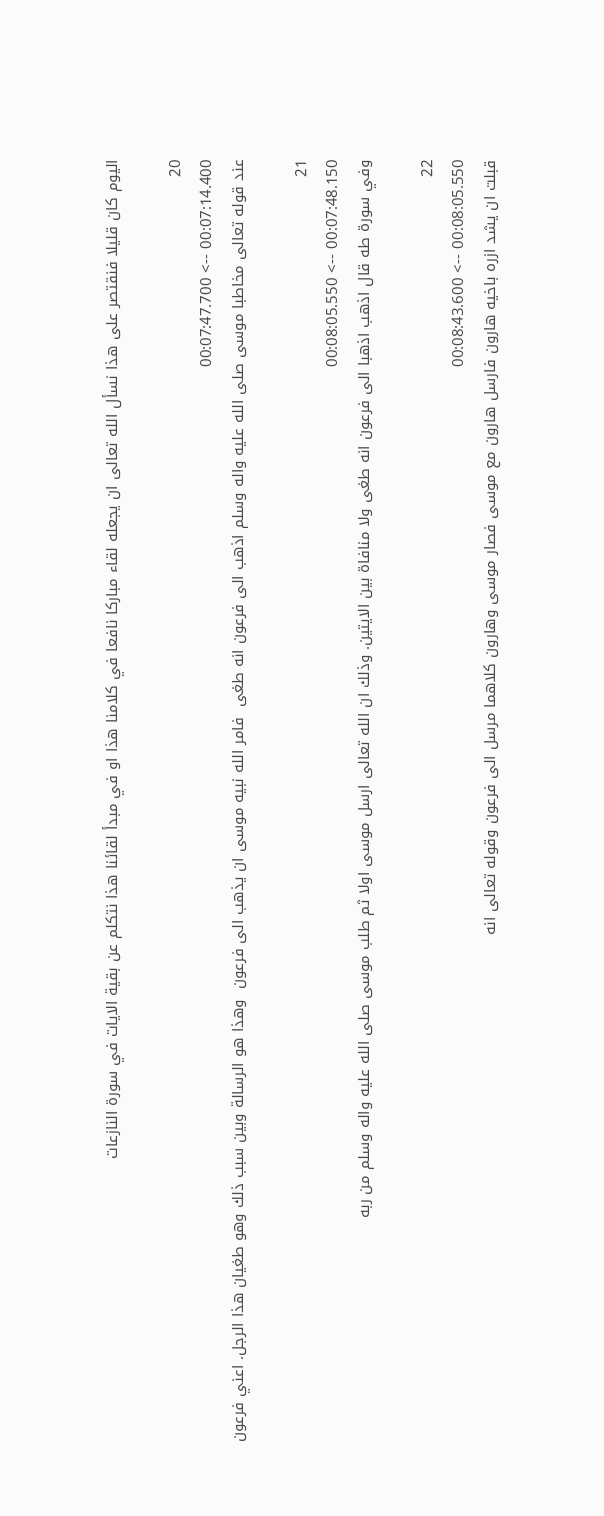اليوم كان قليلا فنقتصر على هذا نسأل الله تعالى ان يجعله لقاء مباركا نافعا في كلامنا هذا او في مبدأ لقائنا هذا نتكلم عن بقية الايات في سورة النازعات

20
00:07:14.400 --> 00:07:47.700
عند قوله تعالى مخاطبا موسى صلى الله عليه واله وسلم اذهب الى فرعون انه طغى  فامر الله نبيه موسى ان يذهب الى فرعون  وهذا هو الرسالة وبين سبب ذلك وهو طغيان هذا الرجل. اعني فرعون

21
00:07:48.150 --> 00:08:05.550
وفي سورة طه قال اذهب اذهبا الى فرعون انه طغى ولا منافاة بين الايتين. وذلك ان الله تعالى ارسل موسى اولا ثم طلب موسى صلى الله عليه واله وسلم من ربه

22
00:08:05.550 --> 00:08:43.600
قبلت ان يشد ازره باخيه هارون فارسل هارون مع موسى فصار موسى وهارون كلاهما مرسل الى فرعون وقوله تعالى انه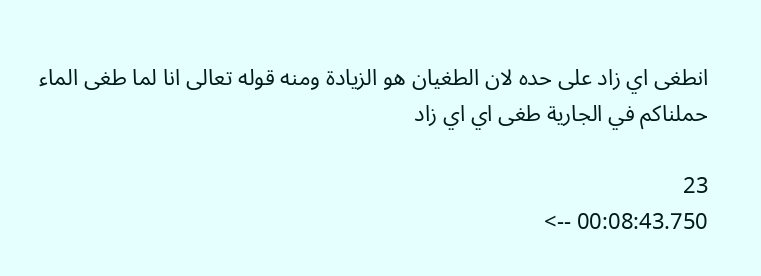انطغى اي زاد على حده لان الطغيان هو الزيادة ومنه قوله تعالى انا لما طغى الماء حملناكم في الجارية طغى اي اي زاد

23
00:08:43.750 -->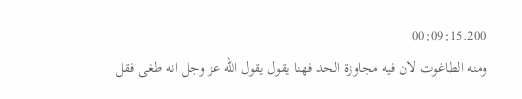00:09:15.200
ومنه الطاغوت لان فيه مجاوزة الحد فهنا يقول يقول الله عز وجل انه طغى فقل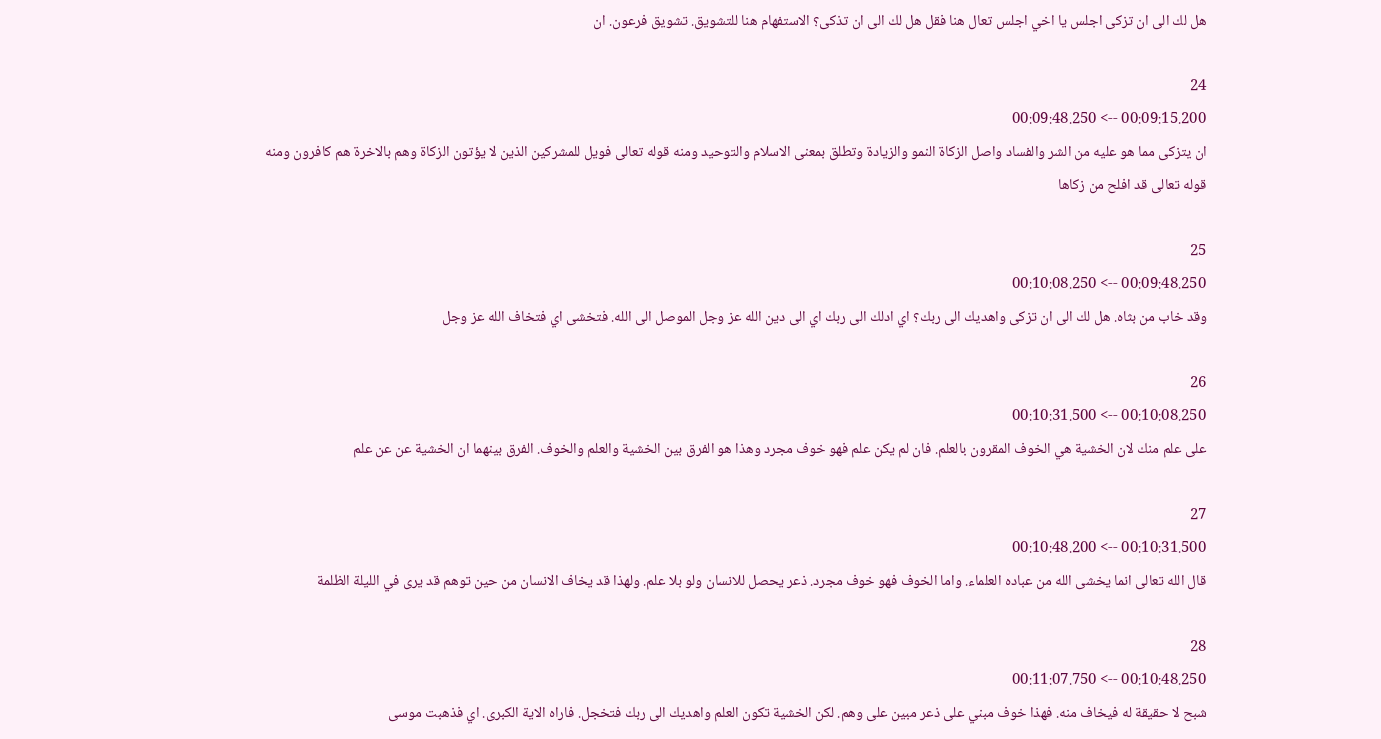هل لك الى ان تزكى اجلس يا اخي اجلس تعال هنا فقل هل لك الى ان تذكى؟ الاستفهام هنا للتشويق. تشويق فرعون. ان

24
00:09:15.200 --> 00:09:48.250
ان يتزكى مما هو عليه من الشر والفساد واصل الزكاة النمو والزيادة وتطلق بمعنى الاسلام والتوحيد ومنه قوله تعالى فويل للمشركين الذين لا يؤتون الزكاة وهم بالاخرة هم كافرون ومنه قوله تعالى قد افلح من زكاها

25
00:09:48.250 --> 00:10:08.250
وقد خاب من بثاه. هل لك الى ان تزكى واهديك الى ربك؟ اي ادلك الى ربك اي الى دين الله عز وجل الموصل الى الله. فتخشى اي فتخاف الله عز وجل

26
00:10:08.250 --> 00:10:31.500
على علم منك لان الخشية هي الخوف المقرون بالعلم. فان لم يكن علم فهو خوف مجرد وهذا هو الفرق بين الخشية والعلم والخوف. الفرق بينهما ان الخشية عن عن علم

27
00:10:31.500 --> 00:10:48.200
قال الله تعالى انما يخشى الله من عباده العلماء. واما الخوف فهو خوف مجرد. ذعر يحصل للانسان ولو بلا علم. ولهذا قد يخاف الانسان من حين توهم قد يرى في الليلة الظلمة

28
00:10:48.250 --> 00:11:07.750
شبح لا حقيقة له فيخاف منه. فهذا خوف مبني على ذعر مبين على وهم. لكن الخشية تكون العلم واهديك الى ربك فتخجل. فاراه الاية الكبرى. اي فذهبت موسى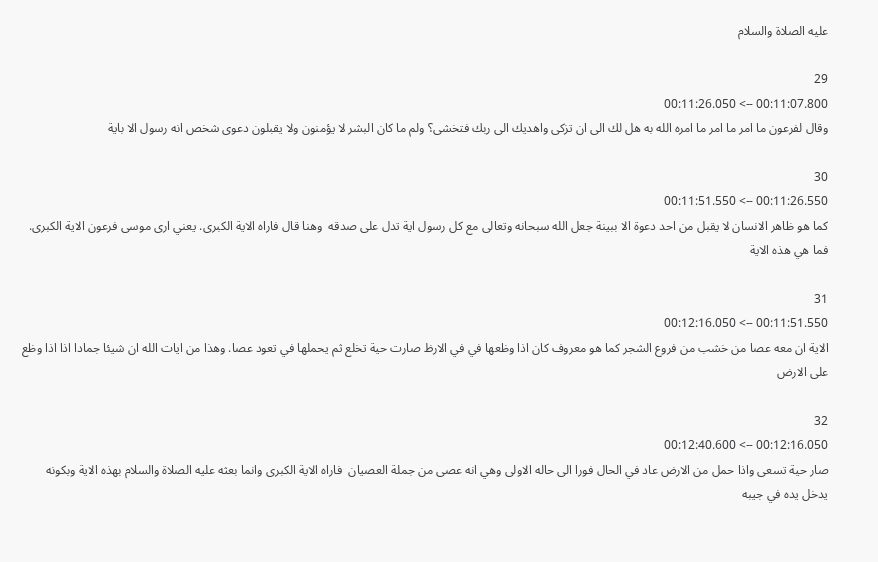عليه الصلاة والسلام

29
00:11:07.800 --> 00:11:26.050
وقال لفرعون ما امر ما امر ما امره الله به هل لك الى ان تزكى واهديك الى ربك فتخشى؟ ولم ما كان البشر لا يؤمنون ولا يقبلون دعوى شخص انه رسول الا باية

30
00:11:26.550 --> 00:11:51.550
كما هو ظاهر الانسان لا يقبل من احد دعوة الا ببينة جعل الله سبحانه وتعالى مع كل رسول اية تدل على صدقه  وهنا قال فاراه الاية الكبرى. يعني ارى موسى فرعون الاية الكبرى. فما هي هذه الاية

31
00:11:51.550 --> 00:12:16.050
الاية ان معه عصا من خشب من فروع الشجر كما هو معروف كان اذا وظعها في في الارظ صارت حية تخلع ثم يحملها في تعود عصا. وهذا من ايات الله ان شيئا جمادا اذا اذا وظع على الارض

32
00:12:16.050 --> 00:12:40.600
صار حية تسعى واذا حمل من الارض عاد في الحال فورا الى حاله الاولى وهي انه عصى من جملة العصيان  فاراه الاية الكبرى وانما بعثه عليه الصلاة والسلام بهذه الاية وبكونه يدخل يده في جيبه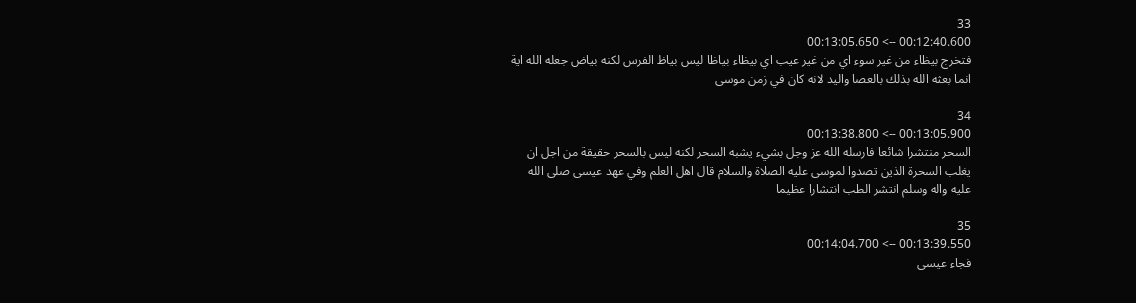33
00:12:40.600 --> 00:13:05.650
فتخرج بيظاء من غير سوء اي من غير عيب اي بيظاء بياظا ليس بياظ الفرس لكنه بياض جعله الله اية انما بعثه الله بذلك بالعصا واليد لانه كان في زمن موسى

34
00:13:05.900 --> 00:13:38.800
السحر منتشرا شائعا فارسله الله عز وجل بشيء يشبه السحر لكنه ليس بالسحر حقيقة من اجل ان يغلب السحرة الذين تصدوا لموسى عليه الصلاة والسلام قال اهل العلم وفي عهد عيسى صلى الله عليه واله وسلم انتشر الطب انتشارا عظيما

35
00:13:39.550 --> 00:14:04.700
فجاء عيسى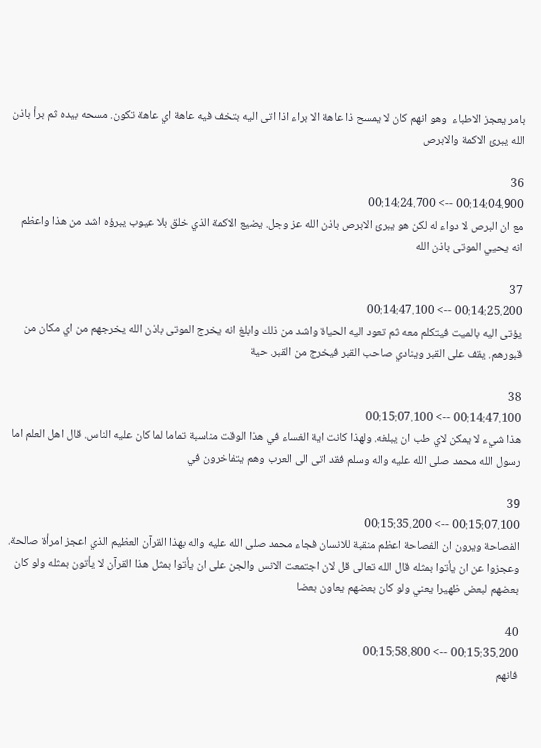بامر يعجز الاطباء  وهو انهم كان لا يمسح ذا عاهة الا براء اذا اتى اليه بتخف فيه عاهة اي عاهة تكون. مسحه بيده ثم برأ باذن الله يبرئ الاكمة والابرص

36
00:14:04.900 --> 00:14:24.700
مع ان البرص لا دواء له لكن هو يبرئ الابرص باذن الله عز وجل. يضيع الاكمة الذي خلق بلا عيوب يبرؤه اشد من هذا واعظم انه يحيي الموتى باذن الله

37
00:14:25.200 --> 00:14:47.100
يؤتى اليه بالميت فيتكلم معه ثم تعود اليه الحياة واشد من ذلك وابلغ انه يخرج الموتى باذن الله يخرجهم من اي مكان من قبورهم. يقف على القبر وينادي صاحب القبر فيخرج من القبر. حية

38
00:14:47.100 --> 00:15:07.100
هذا شيء لا يمكن لاي طب ان يبلغه. ولهذا كانت اية الغساء في هذا الوقت مناسبة تماما لما كان عليه الناس. قال اهل العلم اما رسول الله محمد صلى الله عليه واله وسلم فقد اتى الى العرب وهم يتفاخرون في

39
00:15:07.100 --> 00:15:35.200
الفصاحة ويرون ان الفصاحة اعظم منقبة للانسان فجاء محمد صلى الله عليه واله بهذا القرآن العظيم الذي اعجز امرأة صالحة. وعجزوا عن ان يأتوا بمثله قال الله تعالى قل لان اجتمعت الانس والجن على ان يأتوا بمثل هذا القرآن لا يأتون بمثله ولو كان بعضهم لبعض ظهيرا يعني ولو كان بعضهم يعاون بعضا

40
00:15:35.200 --> 00:15:58.800
فانهم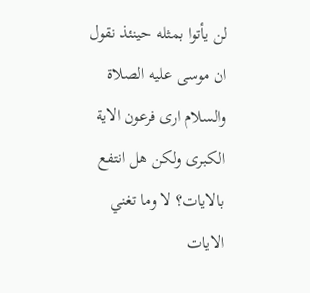لن يأتوا بمثله حينئذ نقول ان موسى عليه الصلاة والسلام ارى فرعون الاية الكبرى ولكن هل انتفع بالايات؟ لا وما تغني الايات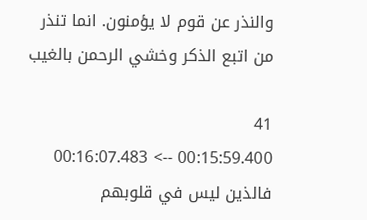والنذر عن قوم لا يؤمنون. انما تنذر من اتبع الذكر وخشي الرحمن بالغيب

41
00:15:59.400 --> 00:16:07.483
فالذين ليس في قلوبهم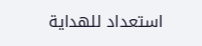استعداد للهداية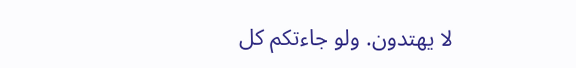لا يهتدون. ولو جاءتكم كل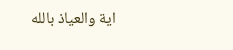اية والعياذ بالله